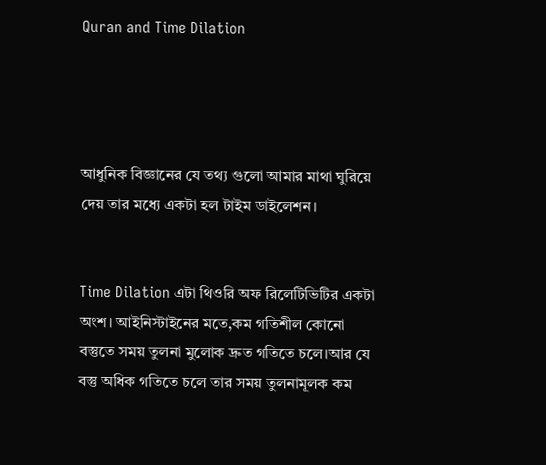Quran and Time Dilation




আধুনিক বিজ্ঞানের যে তথ্য গুলো আমার মাথা ঘুরিয়ে দেয় তার মধ্যে একটা হল টাইম ডাইলেশন।


Time Dilation এটা থিওরি অফ রিলেটিভিটির একটা অংশ। আইনিস্টাইনের মতে,কম গতিশীল কোনো বস্তুতে সময় তুলনা মুলোক দ্রুত গতিতে চলে।আর যে বস্তু অধিক গতিতে চলে তার সময় তুলনামূলক কম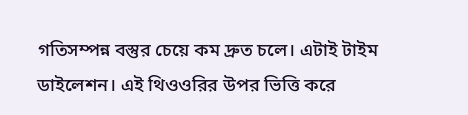গতিসম্পন্ন বস্তুর চেয়ে কম দ্রুত চলে। এটাই টাইম ডাইলেশন। এই থিওওরির উপর ভিত্তি করে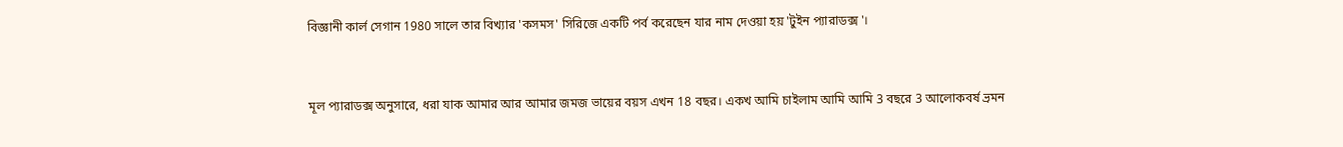বিজ্ঞানী কার্ল সেগান 1980 সালে তার বিখ্যার 'কসমস' সিরিজে একটি পর্ব করেছেন যার নাম দেওয়া হয় 'টুইন প্যারাডক্স '।


মূল প্যারাডক্স অনুসারে, ধরা যাক আমার আর আমার জমজ ভায়ের বয়স এখন 18 বছর। একখ আমি চাইলাম আমি আমি 3 বছরে 3 আলোকবর্ষ ভ্রমন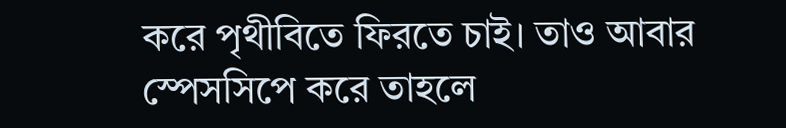করে পৃথীবিতে ফিরতে চাই। তাও আবার স্পেসসিপে করে তাহলে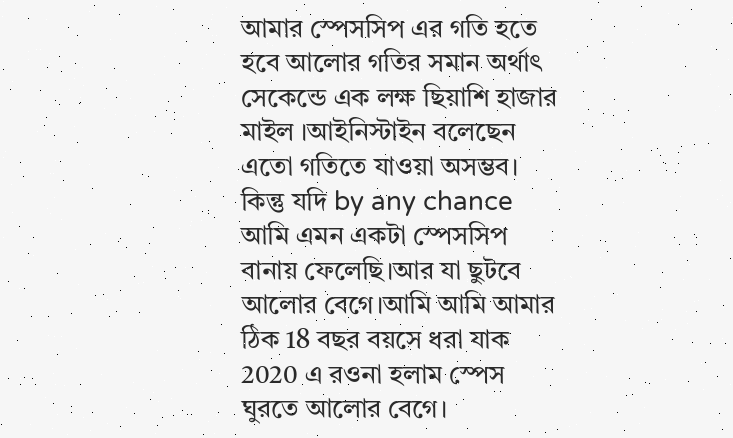আমার স্পেসসিপ এর গতি হতে হবে আলোর গতির সমান অর্থাৎ সেকেন্ডে এক লক্ষ ছিয়াশি হাজার মাইল ।আইনিস্টাইন বলেছেন এতো গতিতে যাওয়া অসম্ভব। কিন্তু যদি by any chance আমি এমন একটা স্পেসসিপ বানায় ফেলেছি।আর যা ছুটবে আলোর বেগে।আমি আমি আমার ঠিক 18 বছর বয়সে ধরা যাক 2020 এ রওনা হলাম স্পেস ঘুরতে আলোর বেগে।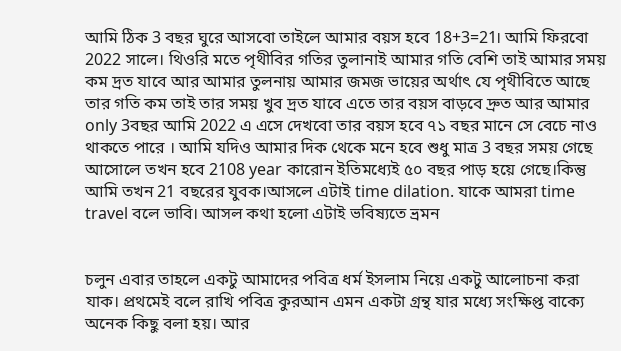আমি ঠিক 3 বছর ঘুরে আসবো তাইলে আমার বয়স হবে 18+3=21। আমি ফিরবো 2022 সালে। থিওরি মতে পৃথীবির গতির তুলানাই আমার গতি বেশি তাই আমার সময় কম দ্রত যাবে আর আমার তুলনায় আমার জমজ ভায়ের অর্থাৎ যে পৃথীবিতে আছে তার গতি কম তাই তার সময় খুব দ্রত যাবে এতে তার বয়স বাড়বে দ্রুত আর আমার only 3বছর আমি 2022 এ এসে দেখবো তার বয়স হবে ৭১ বছর মানে সে বেচে নাও থাকতে পারে । আমি যদিও আমার দিক থেকে মনে হবে শুধু মাত্র 3 বছর সময় গেছে আসোলে তখন হবে 2108 year কারোন ইতিমধ্যেই ৫০ বছর পাড় হয়ে গেছে।কিন্তু আমি তখন 21 বছরের যুবক।আসলে এটাই time dilation. যাকে আমরা time travel বলে ভাবি। আসল কথা হলো এটাই ভবিষ্যতে ভ্রমন


চলুন এবার তাহলে একটু আমাদের পবিত্র ধর্ম ইসলাম নিয়ে একটু আলোচনা করা যাক। প্রথমেই বলে রাখি পবিত্র কুরআন এমন একটা গ্রন্থ যার মধ্যে সংক্ষিপ্ত বাক্যে অনেক কিছু বলা হয়। আর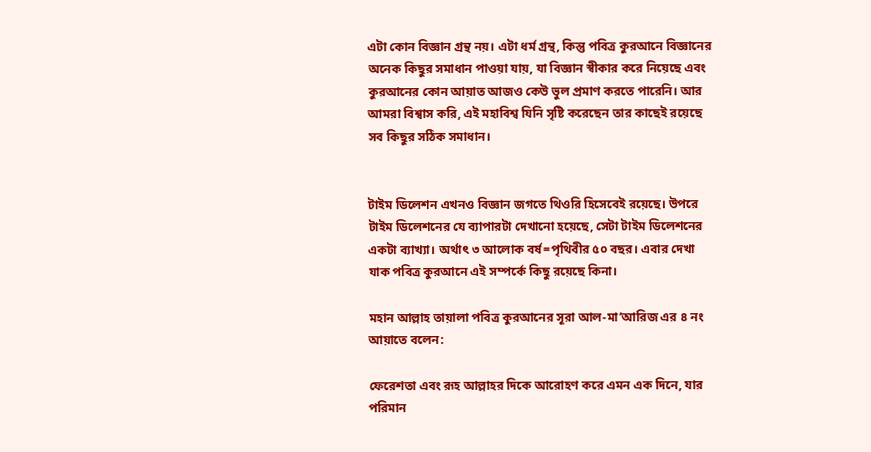এটা কোন বিজ্ঞান গ্রন্থ নয়। এটা ধর্ম গ্রন্থ, কিন্তু পবিত্র কুরআনে বিজ্ঞানের অনেক কিছুর সমাধান পাওয়া যায়, যা বিজ্ঞান স্বীকার করে নিয়েছে এবং কুরআনের কোন আয়াত আজও কেউ ভুল প্রমাণ করতে পারেনি। আর আমরা বিশ্বাস করি, এই মহাবিশ্ব যিনি সৃষ্টি করেছেন তার কাছেই রয়েছে সব কিছুর সঠিক সমাধান।


টাইম ডিলেশন এখনও বিজ্ঞান জগতে থিওরি হিসেবেই রয়েছে। উপরে টাইম ডিলেশনের যে ব্যাপারটা দেখানো হয়েছে, সেটা টাইম ডিলেশনের একটা ব্যাখ্যা। অর্থাৎ ৩ আলোক বর্ষ=পৃথিবীর ৫০ বছর। এবার দেখা যাক পবিত্র কুরআনে এই সম্পর্কে কিছু রয়েছে কিনা।

মহান আল্লাহ তায়ালা পবিত্র কুরআনের সূরা আল-মা’আরিজ এর ৪ নং আয়াতে বলেন:

ফেরেশতা এবং রূহ আল্লাহর দিকে আরোহণ করে এমন এক দিনে, যার পরিমান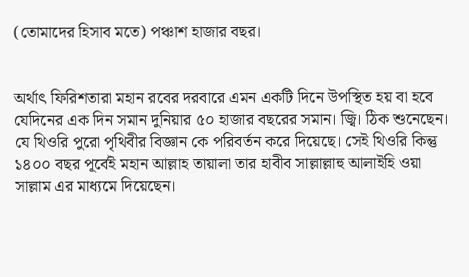(তোমাদের হিসাব মতে) পঞ্চাশ হাজার বছর।


অর্থাৎ ফিরিশতারা মহান রবের দরবারে এমন একটি দিনে উপস্থিত হয় বা হবে যেদিনের এক দিন সমান দুনিয়ার ৫০ হাজার বছরের সমান। জ্বি। ঠিক শুনেছেন। যে থিওরি পুরো পৃথিবীর বিজ্ঞান কে পরিবর্তন করে দিয়েছে। সেই থিওরি কিন্তু ১৪০০ বছর পূর্বেই মহান আল্লাহ তায়ালা তার হাবীব সাল্লাল্লাহু আলাইহি ওয়া সাল্লাম এর মাধ্যমে দিয়েছেন।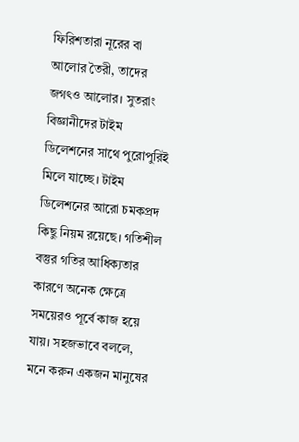ফিরিশতারা নূরের বা আলোর তৈরী, তাদের জগৎও আলোর। সুতরাং বিজ্ঞানীদের টাইম ডিলেশনের সাথে পুরোপুরিই মিলে যাচ্ছে। টাইম ডিলেশনের আরো চমকপ্রদ কিছু নিয়ম রয়েছে। গতিশীল বস্তুর গতির আধিক্যতার কারণে অনেক ক্ষেত্রে সময়েরও পূর্বে কাজ হয়ে যায়। সহজভাবে বললে, মনে করুন একজন মানুষের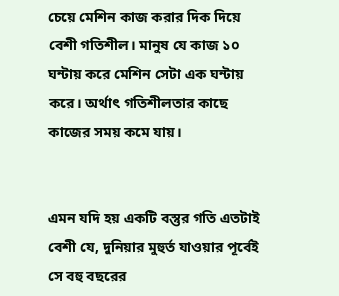চেয়ে মেশিন কাজ করার দিক দিয়ে বেশী গতিশীল। মানুষ যে কাজ ১০ ঘন্টায় করে মেশিন সেটা এক ঘন্টায় করে। অর্থাৎ গতিশীলতার কাছে কাজের সময় কমে যায়।


এমন যদি হয় একটি বস্তুর গতি এতটাই বেশী যে, দুনিয়ার মুহুর্ত যাওয়ার পূর্বেই সে বহু বছরের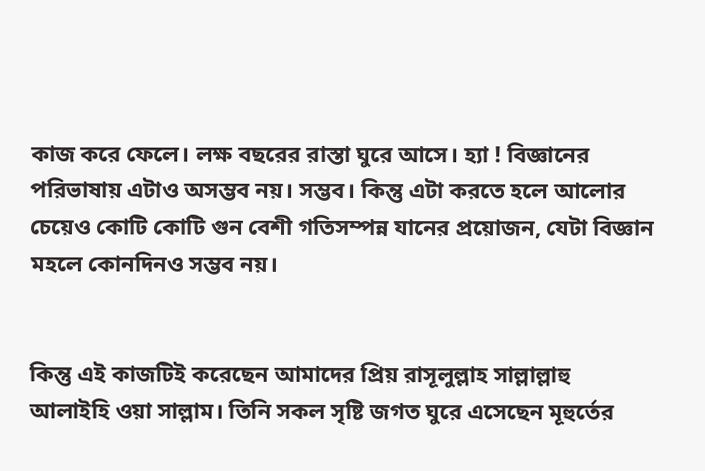কাজ করে ফেলে। লক্ষ বছরের রাস্তা ঘুরে আসে। হ্যা ! বিজ্ঞানের পরিভাষায় এটাও অসম্ভব নয়। সম্ভব। কিন্তু এটা করতে হলে আলোর চেয়েও কোটি কোটি গুন বেশী গতিসম্পন্ন যানের প্রয়োজন, যেটা বিজ্ঞান মহলে কোনদিনও সম্ভব নয়।


কিন্তু এই কাজটিই করেছেন আমাদের প্রিয় রাসূলুল্লাহ সাল্লাল্লাহু আলাইহি ওয়া সাল্লাম। তিনি সকল সৃষ্টি জগত ঘুরে এসেছেন মূহুর্তের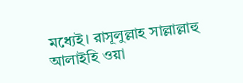মধ্যেই। রাসূলুল্লাহ সাল্লাল্লাহু আলাইহি ওয়া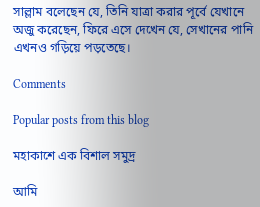সাল্লাম বলেছেন যে, তিনি যাত্রা করার পূর্বে যেখানে অজু করেছেন, ফিরে এসে দেখেন যে, সেখানের পানি এখনও গড়িয়ে পড়তেছে।

Comments

Popular posts from this blog

মহাকাশে এক বিশাল সমুদ্র

আমি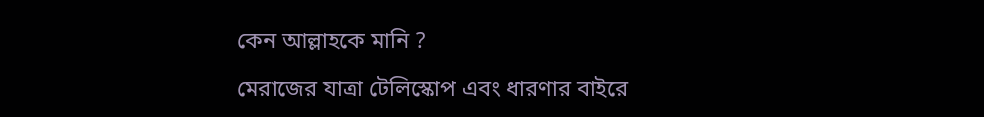কেন আল্লাহকে মানি ?

মেরাজের যাত্রা টেলিস্কোপ এবং ধারণার বাইরে